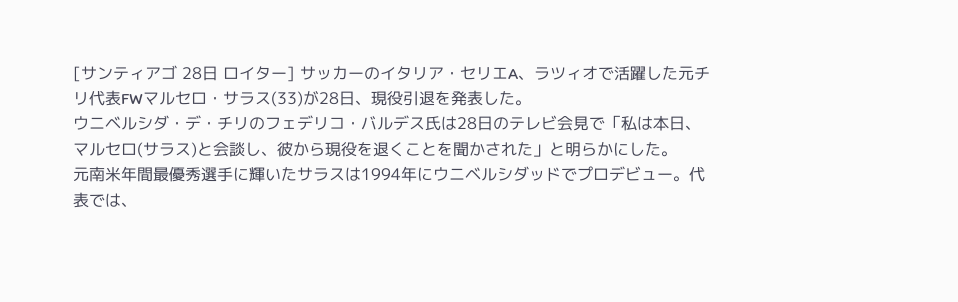[サンティアゴ 28日 ロイター] サッカーのイタリア・セリエA、ラツィオで活躍した元チリ代表FWマルセロ・サラス(33)が28日、現役引退を発表した。
ウニベルシダ・デ・チリのフェデリコ・バルデス氏は28日のテレビ会見で「私は本日、マルセロ(サラス)と会談し、彼から現役を退くことを聞かされた」と明らかにした。
元南米年間最優秀選手に輝いたサラスは1994年にウニベルシダッドでプロデビュー。代表では、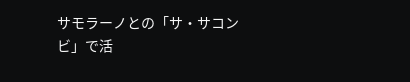サモラーノとの「サ・サコンビ」で活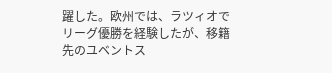躍した。欧州では、ラツィオでリーグ優勝を経験したが、移籍先のユベントス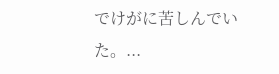でけがに苦しんでいた。...